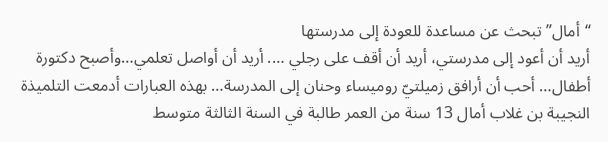“أمال” تبحث عن مساعدة للعودة إلى مدرستها
أريد أن أعود إلى مدرستي، أريد أن أقف على رجلي …. أريد أن أواصل تعلمي…وأصبح دكتورة أطفال… أحب أن أرافق زميلتيّ روميساء وحنان إلى المدرسة… بهذه العبارات أدمعت التلميذة النجيبة بن غلاب أمال 13 سنة من العمر طالبة في السنة الثالثة متوسط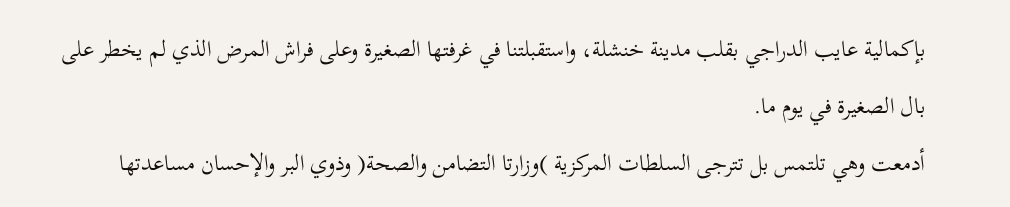بإكمالية عايب الدراجي بقلب مدينة خنشلة، واستقبلتنا في غرفتها الصغيرة وعلى فراش المرض الذي لم يخطر على بال الصغيرة في يوم ما.
أدمعت وهي تلتمس بل تترجى السلطات المركزية )وزارتا التضامن والصحة( وذوي البر والإحسان مساعدتها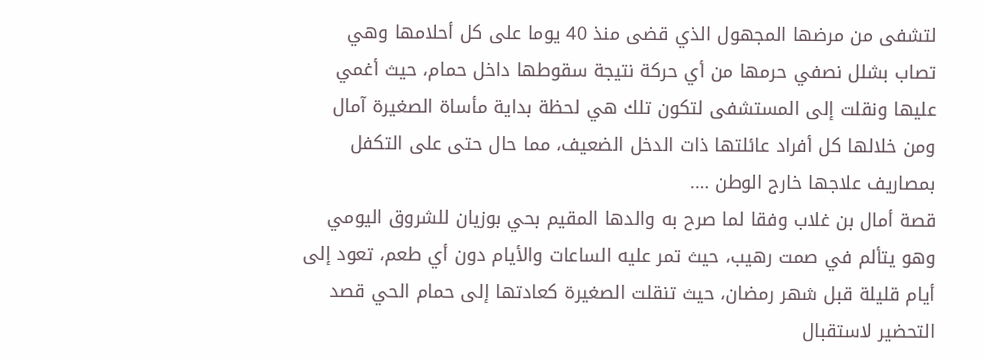لتشفى من مرضها المجهول الذي قضى منذ 40 يوما على كل أحلامها وهي تصاب بشلل نصفي حرمها من أي حركة نتيجة سقوطها داخل حمام، حيث أغمي عليها ونقلت إلى المستشفى لتكون تلك هي لحظة بداية مأساة الصغيرة آمال ومن خلالها كل أفراد عائلتها ذات الدخل الضعيف، مما حال حتى على التكفل بمصاريف علاجها خارج الوطن ….
قصة أمال بن غلاب وفقا لما صرح به والدها المقيم بحي بوزيان للشروق اليومي وهو يتألم في صمت رهيب، حيث تمر عليه الساعات والأيام دون أي طعم، تعود إلى أيام قليلة قبل شهر رمضان، حيث تنقلت الصغيرة كعادتها إلى حمام الحي قصد التحضير لاستقبال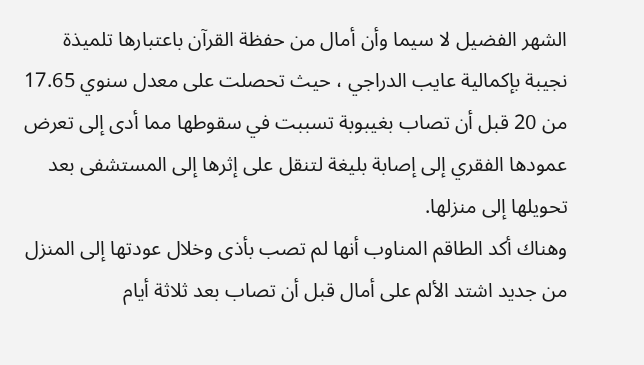الشهر الفضيل لا سيما وأن أمال من حفظة القرآن باعتبارها تلميذة نجيبة بإكمالية عايب الدراجي ، حيث تحصلت على معدل سنوي 17.65 من 20 قبل أن تصاب بغيبوبة تسببت في سقوطها مما أدى إلى تعرض عمودها الفقري إلى إصابة بليغة لتنقل على إثرها إلى المستشفى بعد تحويلها إلى منزلها.
وهناك أكد الطاقم المناوب أنها لم تصب بأذى وخلال عودتها إلى المنزل من جديد اشتد الألم على أمال قبل أن تصاب بعد ثلاثة أيام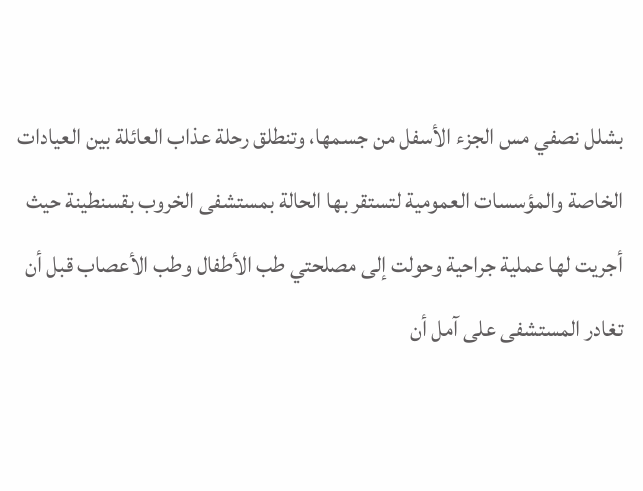بشلل نصفي مس الجزء الأسفل من جسمها، وتنطلق رحلة عذاب العائلة بين العيادات الخاصة والمؤسسات العمومية لتستقر بها الحالة بمستشفى الخروب بقسنطينة حيث أجريت لها عملية جراحية وحولت إلى مصلحتي طب الأطفال وطب الأعصاب قبل أن تغادر المستشفى على آمل أن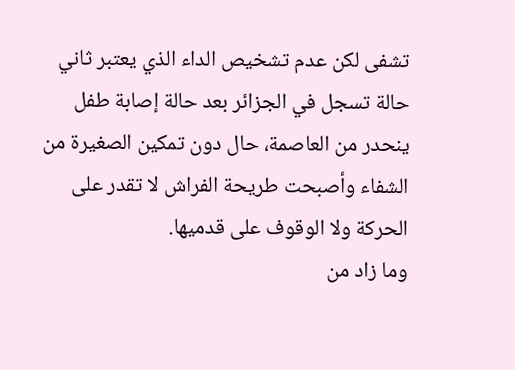تشفى لكن عدم تشخيص الداء الذي يعتبر ثاني حالة تسجل في الجزائر بعد حالة إصابة طفل ينحدر من العاصمة، حال دون تمكين الصغيرة من الشفاء وأصبحت طريحة الفراش لا تقدر على الحركة ولا الوقوف على قدميها.
وما زاد من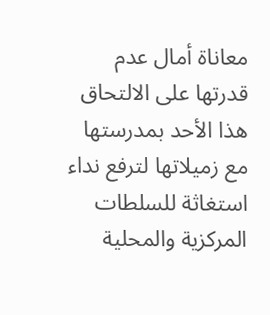معاناة أمال عدم قدرتها على الالتحاق هذا الأحد بمدرستها مع زميلاتها لترفع نداء استغاثة للسلطات المركزية والمحلية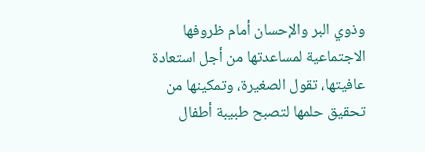وذوي البر والإحسان أمام ظروفها الاجتماعية لمساعدتها من أجل استعادة عافيتها، تقول الصغيرة، وتمكينها من تحقيق حلمها لتصبح طبيبة أطفال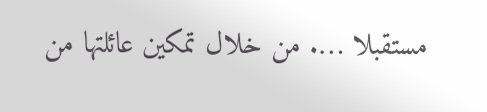مستقبلا …. من خلال تمكين عائلتها من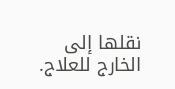نقلها إلى الخارج للعلاج.